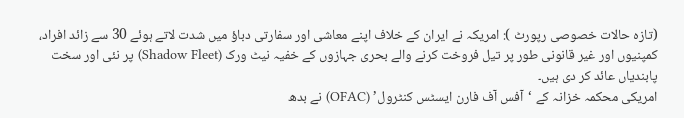(تازہ حالات خصوصی رپورٹ ): امریکہ نے ایران کے خلاف اپنے معاشی اور سفارتی دباؤ میں شدت لاتے ہوئے 30 سے زائد افراد، کمپنیوں اور غیر قانونی طور پر تیل فروخت کرنے والے بحری جہازوں کے خفیہ نیٹ ورک (Shadow Fleet) پر نئی اور سخت پابندیاں عائد کر دی ہیں۔
امریکی محکمہ خزانہ کے ‘آفس آف فارن ایسٹس کنٹرول’ (OFAC) نے بدھ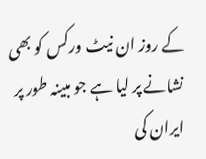کے روز ان نیٹ ورکس کو بھی نشانے پر لیا ہے جو مبینہ طور پر ایران کی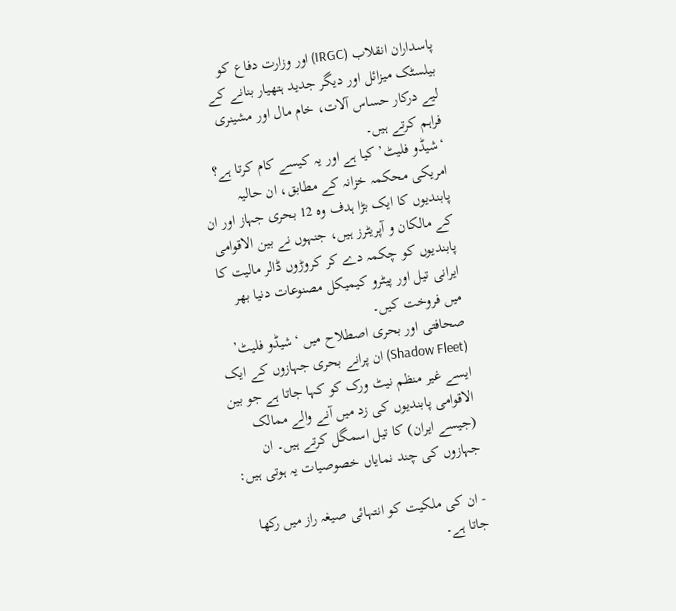پاسداران انقلاب (IRGC) اور وزارت دفاع کو بیلسٹک میزائل اور دیگر جدید ہتھیار بنانے کے لیے درکار حساس آلات، خام مال اور مشینری فراہم کرتے ہیں۔
‘شیڈو فلیٹ’ کیا ہے اور یہ کیسے کام کرتا ہے؟ امریکی محکمہ خزانہ کے مطابق، ان حالیہ پابندیوں کا ایک بڑا ہدف وہ 12 بحری جہاز اور ان کے مالکان و آپریٹرز ہیں، جنہوں نے بین الاقوامی پابندیوں کو چکمہ دے کر کروڑوں ڈالر مالیت کا ایرانی تیل اور پیٹرو کیمیکل مصنوعات دنیا بھر میں فروخت کیں۔
صحافتی اور بحری اصطلاح میں ‘شیڈو فلیٹ’ (Shadow Fleet) ان پرانے بحری جہازوں کے ایک ایسے غیر منظم نیٹ ورک کو کہا جاتا ہے جو بین الاقوامی پابندیوں کی زد میں آنے والے ممالک (جیسے ایران) کا تیل اسمگل کرتے ہیں۔ ان جہازوں کی چند نمایاں خصوصیات یہ ہوتی ہیں:

- ان کی ملکیت کو انتہائی صیغہ راز میں رکھا جاتا ہے۔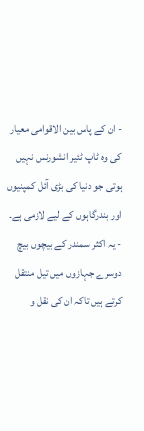- ان کے پاس بین الاقوامی معیار کی وہ ٹاپ ٹئیر انشورنس نہیں ہوتی جو دنیا کی بڑی آئل کمپنیوں اور بندرگاہوں کے لیے لازمی ہے۔
- یہ اکثر سمندر کے بیچوں بیچ دوسرے جہازوں میں تیل منتقل کرتے ہیں تاکہ ان کی نقل و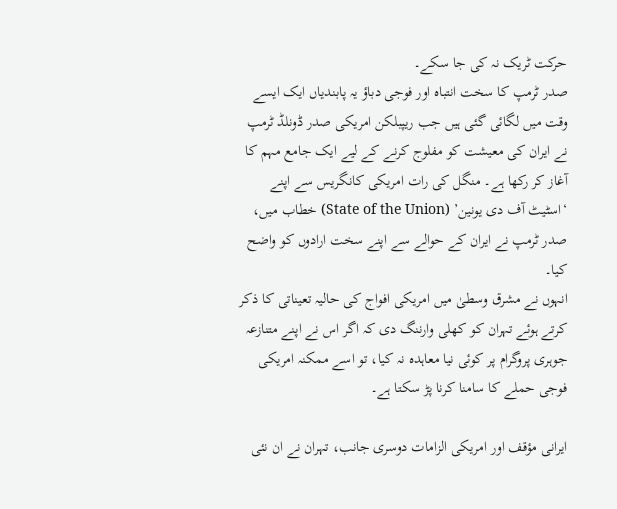حرکت ٹریک نہ کی جا سکے۔
صدر ٹرمپ کا سخت انتباہ اور فوجی دباؤ یہ پابندیاں ایک ایسے وقت میں لگائی گئی ہیں جب ریپبلکن امریکی صدر ڈونلڈ ٹرمپ نے ایران کی معیشت کو مفلوج کرنے کے لیے ایک جامع مہم کا آغاز کر رکھا ہے۔ منگل کی رات امریکی کانگریس سے اپنے ‘اسٹیٹ آف دی یونین’ (State of the Union) خطاب میں، صدر ٹرمپ نے ایران کے حوالے سے اپنے سخت ارادوں کو واضح کیا۔
انہوں نے مشرق وسطیٰ میں امریکی افواج کی حالیہ تعیناتی کا ذکر کرتے ہوئے تہران کو کھلی وارننگ دی کہ اگر اس نے اپنے متنازعہ جوہری پروگرام پر کوئی نیا معاہدہ نہ کیا، تو اسے ممکنہ امریکی فوجی حملے کا سامنا کرنا پڑ سکتا ہے۔

ایرانی مؤقف اور امریکی الزامات دوسری جانب، تہران نے ان نئی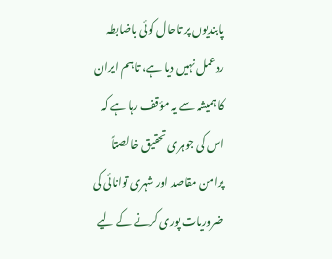پابندیوں پر تاحال کوئی باضابطہ ردعمل نہیں دیا ہے، تاہم ایران کا ہمیشہ سے یہ مؤقف رہا ہے کہ اس کی جوہری تحقیق خالصتاً پرامن مقاصد اور شہری توانائی کی ضروریات پوری کرنے کے لیے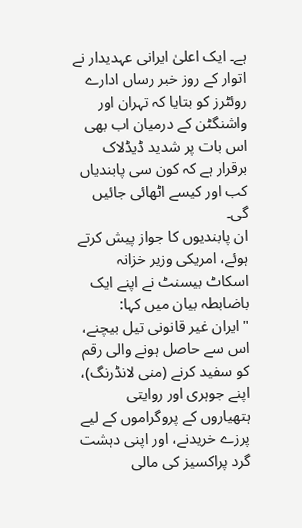ہے۔ ایک اعلیٰ ایرانی عہدیدار نے اتوار کے روز خبر رساں ادارے روئٹرز کو بتایا کہ تہران اور واشنگٹن کے درمیان اب بھی اس بات پر شدید ڈیڈلاک برقرار ہے کہ کون سی پابندیاں کب اور کیسے اٹھائی جائیں گی۔
ان پابندیوں کا جواز پیش کرتے ہوئے، امریکی وزیر خزانہ اسکاٹ بیسنٹ نے اپنے ایک باضابطہ بیان میں کہا:
"ایران غیر قانونی تیل بیچنے، اس سے حاصل ہونے والی رقم کو سفید کرنے (منی لانڈرنگ)، اپنے جوہری اور روایتی ہتھیاروں کے پروگراموں کے لیے پرزے خریدنے، اور اپنی دہشت گرد پراکسیز کی مالی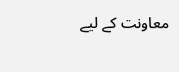معاونت کے لیے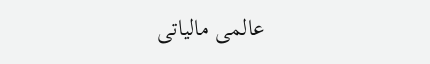عالمی مالیاتی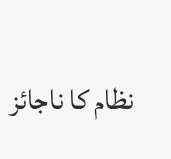نظام کا ناجائز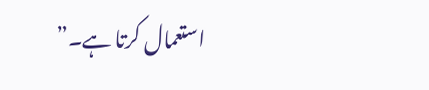استعمال کرتا ہے۔”